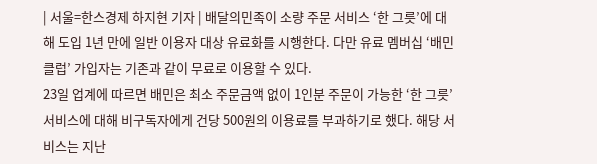| 서울=한스경제 하지현 기자 | 배달의민족이 소량 주문 서비스 ‘한 그릇’에 대해 도입 1년 만에 일반 이용자 대상 유료화를 시행한다. 다만 유료 멤버십 ‘배민클럽’ 가입자는 기존과 같이 무료로 이용할 수 있다.
23일 업계에 따르면 배민은 최소 주문금액 없이 1인분 주문이 가능한 ‘한 그릇’ 서비스에 대해 비구독자에게 건당 500원의 이용료를 부과하기로 했다. 해당 서비스는 지난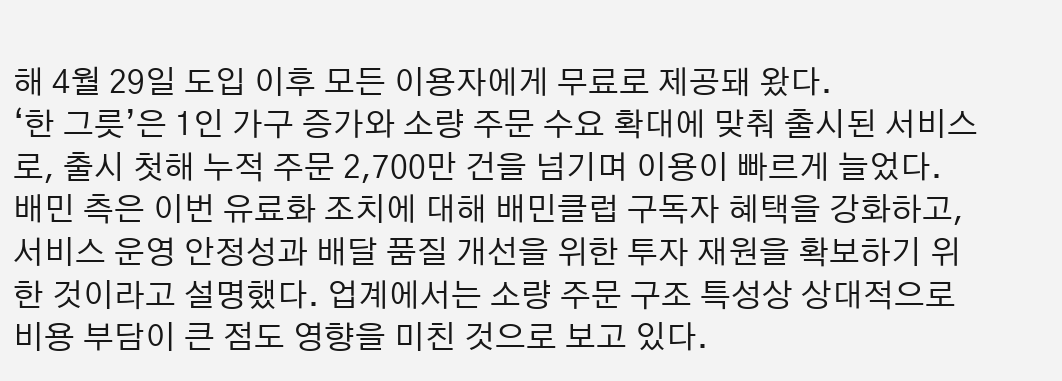해 4월 29일 도입 이후 모든 이용자에게 무료로 제공돼 왔다.
‘한 그릇’은 1인 가구 증가와 소량 주문 수요 확대에 맞춰 출시된 서비스로, 출시 첫해 누적 주문 2,700만 건을 넘기며 이용이 빠르게 늘었다.
배민 측은 이번 유료화 조치에 대해 배민클럽 구독자 혜택을 강화하고, 서비스 운영 안정성과 배달 품질 개선을 위한 투자 재원을 확보하기 위한 것이라고 설명했다. 업계에서는 소량 주문 구조 특성상 상대적으로 비용 부담이 큰 점도 영향을 미친 것으로 보고 있다.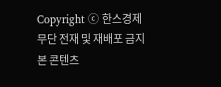Copyright ⓒ 한스경제 무단 전재 및 재배포 금지
본 콘텐츠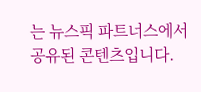는 뉴스픽 파트너스에서 공유된 콘텐츠입니다.